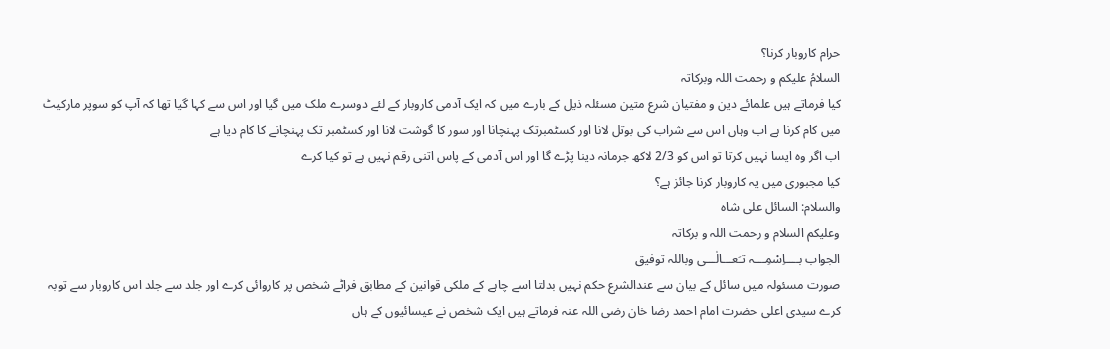حرام کاروبار کرنا؟
السلامُ علیکم و رحمت اللہ وبرکاتہ
کیا فرماتے ہیں علمائے دین و مفتیان شرع متین مسئلہ ذیل کے بارے میں کہ ایک آدمی کاروبار کے لئے دوسرے ملک میں گیا اور اس سے کہا گیا تھا کہ آپ کو سوپر مارکیٹ میں کام کرنا ہے اب وہاں اس سے شراب کی بوتل لانا اور کسٹمبرتک پہنچانا اور سور کا گوشت لانا اور کسٹمبر تک پہنچانے کا کام دیا ہے
اب اگر وہ ایسا نہیں کرتا تو اس کو 2/3 لاکھ جرمانہ دینا پڑے گا اور اس آدمی کے پاس اتنی رقم نہیں ہے تو کیا کرے
کیا مجبوری میں یہ کاروبار کرنا جائز ہے؟
والسلام: السائل علی شاہ
وعلیکم السلام و رحمت اللہ و برکاتہ
الجواب بــــاِسْمِـــہ تـَعـــالٰـــی وباللہ توفیق
صورت مسئولہ میں سائل کے بیان سے عندالشرع حکم نہیں بدلتا اسے چاہے کے ملکی قوانین کے مطابق فراٹے شخص پر کاروائی کرے اور جلد سے جلد اس کاروبار سے توبہ کرے سیدی اعلی حضرت امام احمد رضا خان رضی اللہ عنہ فرماتے ہیں ایک شخص نے عیسائیوں کے ہاں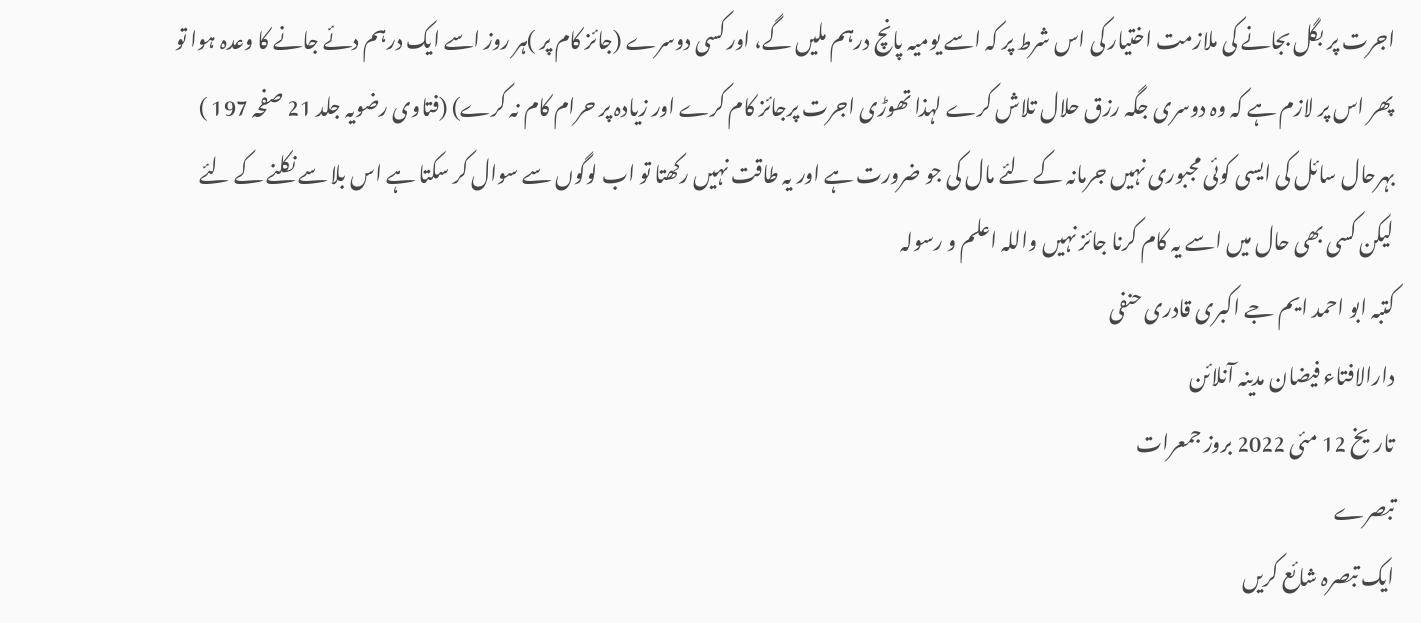اجرت پر بگل بجانے کی ملازمت اختیار کی اس شرط پر کہ اسے یومیہ پانچ درہم ملیں گے، اور کسی دوسرے (جائز کام پر )ہر روز اسے ایک درہم دئے جانے کا وعدہ ہوا تو پھر اس پر لازم ہے کہ وہ دوسری جگہ رزق حلال تلاش کرے لہذا تھوڑی اجرت پرجائز کام کرے اور زیادہ پر حرام کام نہ کرے) (فتاوی رضویہ جلد 21 صفحہ 197 ) بہرحال سائل کی ایسی کوئی مجبوری نہیں جرمانہ کے لئے مال کی جو ضرورت ہے اور یہ طاقت نہیں رکھتا تو اب لوگوں سے سوال کر سکتا ہے اس بلا سے نکلنے کے لئے لیکن کسی بھی حال میں اسے یہ کام کرنا جائز نہیں واللہ اعلم و رسولہ
کتبہ ابو احمد ایم جے اکبری قادری حنفی
دارالافتاء فیضان مدینہ آنلائن
تاریخ 12 مئی 2022 بروز جمعرات
تبصرے
ایک تبصرہ شائع کریں